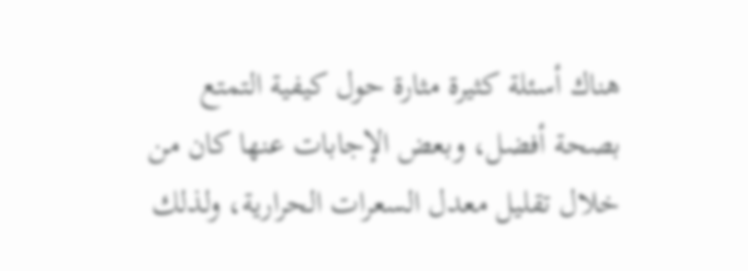هناك أسئلة كثيرة مثارة حول كيفية التمتع بصحة أفضل، وبعض الإجابات عنها كان من خلال تقليل معدل السعرات الحرارية، ولذلك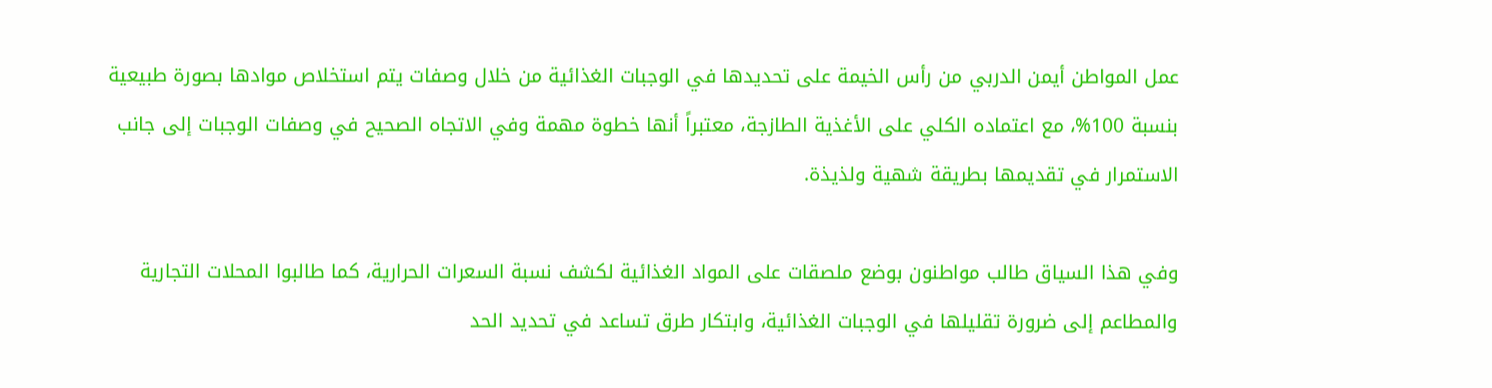عمل المواطن أيمن الدربي من رأس الخيمة على تحديدها في الوجبات الغذائية من خلال وصفات يتم استخلاص موادها بصورة طبيعية بنسبة 100%، مع اعتماده الكلي على الأغذية الطازجة، معتبراً أنها خطوة مهمة وفي الاتجاه الصحيح في وصفات الوجبات إلى جانب الاستمرار في تقديمها بطريقة شهية ولذيذة.

وفي هذا السياق طالب مواطنون بوضع ملصقات على المواد الغذائية لكشف نسبة السعرات الحرارية، كما طالبوا المحلات التجارية والمطاعم إلى ضرورة تقليلها في الوجبات الغذائية، وابتكار طرق تساعد في تحديد الحد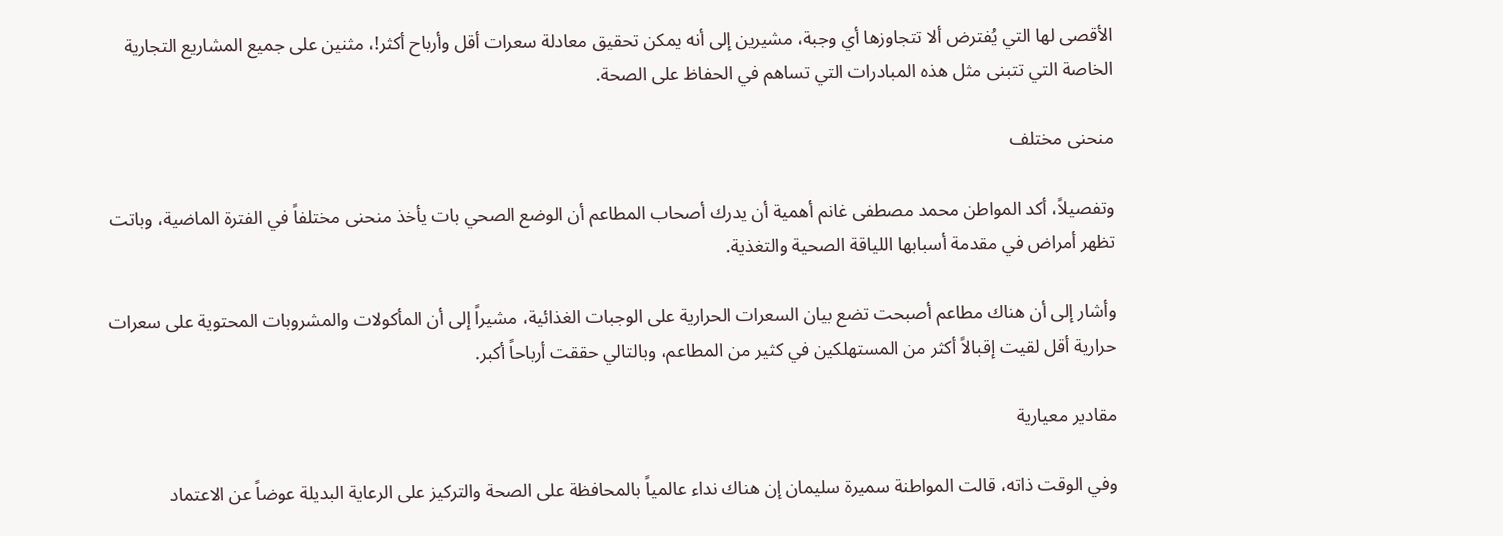الأقصى لها التي يُفترض ألا تتجاوزها أي وجبة، مشيرين إلى أنه يمكن تحقيق معادلة سعرات أقل وأرباح أكثر!، مثنين على جميع المشاريع التجارية الخاصة التي تتبنى مثل هذه المبادرات التي تساهم في الحفاظ على الصحة.

منحنى مختلف

وتفصيلاً، أكد المواطن محمد مصطفى غانم أهمية أن يدرك أصحاب المطاعم أن الوضع الصحي بات يأخذ منحنى مختلفاً في الفترة الماضية، وباتت تظهر أمراض في مقدمة أسبابها اللياقة الصحية والتغذية.

وأشار إلى أن هناك مطاعم أصبحت تضع بيان السعرات الحرارية على الوجبات الغذائية، مشيراً إلى أن المأكولات والمشروبات المحتوية على سعرات حرارية أقل لقيت إقبالاً أكثر من المستهلكين في كثير من المطاعم، وبالتالي حققت أرباحاً أكبر.

مقادير معيارية

وفي الوقت ذاته، قالت المواطنة سميرة سليمان إن هناك نداء عالمياً بالمحافظة على الصحة والتركيز على الرعاية البديلة عوضاً عن الاعتماد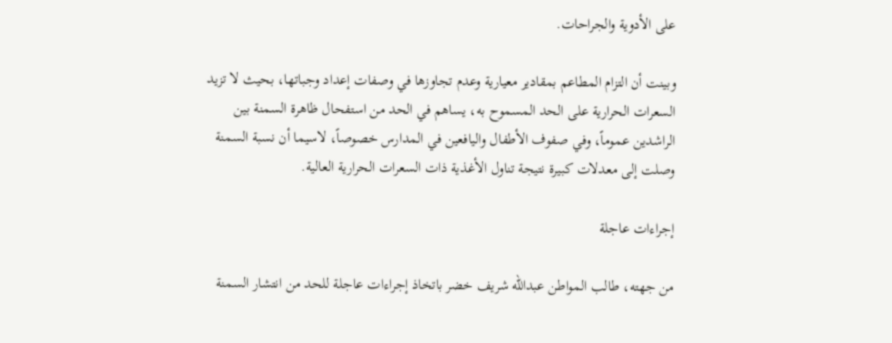على الأدوية والجراحات.

وبينت أن التزام المطاعم بمقادير معيارية وعدم تجاوزها في وصفات إعداد وجباتها، بحيث لا تزيد السعرات الحرارية على الحد المسموح به، يساهم في الحد من استفحال ظاهرة السمنة بين الراشدين عموماً، وفي صفوف الأطفال واليافعين في المدارس خصوصاً، لاسيما أن نسبة السمنة وصلت إلى معدلات كبيرة نتيجة تناول الأغذية ذات السعرات الحرارية العالية.

إجراءات عاجلة

من جهته، طالب المواطن عبدالله شريف خضر باتخاذ إجراءات عاجلة للحد من انتشار السمنة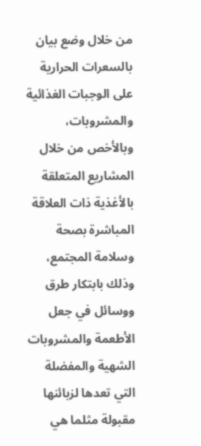من خلال وضع بيان بالسعرات الحرارية على الوجبات الغذائية والمشروبات، وبالأخص من خلال المشاريع المتعلقة بالأغذية ذات العلاقة المباشرة بصحة وسلامة المجتمع، وذلك بابتكار طرق ووسائل في جعل الأطعمة والمشروبات الشهية والمفضلة التي تعدها لزبائنها مقبولة مثلما هي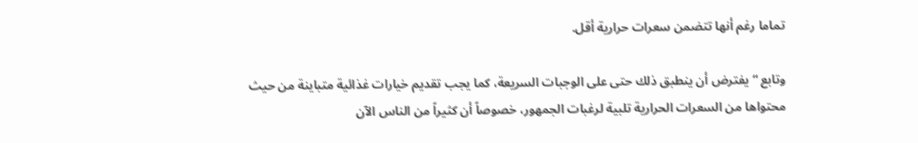تماما رغم أنها تتضمن سعرات حرارية أقل.

وتابع “يفترض أن ينطبق ذلك حتى على الوجبات السريعة، كما يجب تقديم خيارات غذائية متباينة من حيث محتواها من السعرات الحرارية تلبية لرغبات الجمهور، خصوصاً أن كثيراً من الناس الآن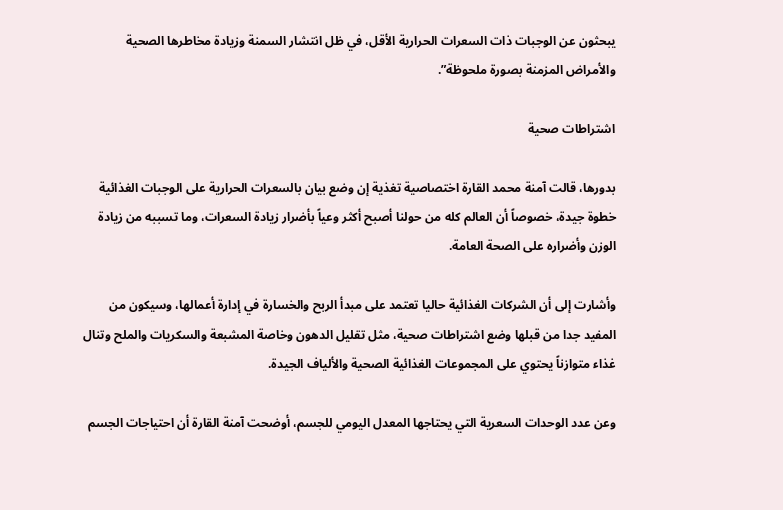يبحثون عن الوجبات ذات السعرات الحرارية الأقل، في ظل انتشار السمنة وزيادة مخاطرها الصحية والأمراض المزمنة بصورة ملحوظة”.

اشتراطات صحية

بدورها، قالت آمنة محمد القارة اختصاصية تغذية إن وضع بيان بالسعرات الحرارية على الوجبات الغذائية خطوة جيدة، خصوصاً أن العالم كله من حولنا أصبح أكثر وعياً بأضرار زيادة السعرات، وما تسببه من زيادة الوزن وأضراره على الصحة العامة.

وأشارت إلى أن الشركات الغذائية حاليا تعتمد على مبدأ الربح والخسارة في إدارة أعمالها، وسيكون من المفيد جدا من قبلها وضع اشتراطات صحية، مثل تقليل الدهون وخاصة المشبعة والسكريات والملح وتنال غذاء متوازناً يحتوي على المجموعات الغذائية الصحية والألياف الجيدة.

وعن عدد الوحدات السعرية التي يحتاجها المعدل اليومي للجسم، أوضحت آمنة القارة أن احتياجات الجسم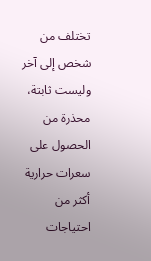تختلف من شخص إلى آخر وليست ثابتة، محذرة من الحصول على سعرات حرارية أكثر من احتياجات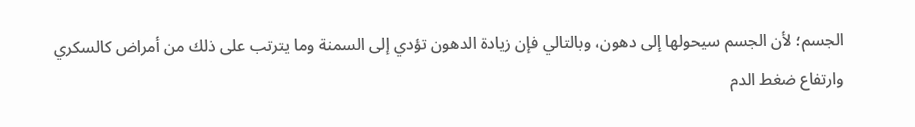الجسم؛ لأن الجسم سيحولها إلى دهون، وبالتالي فإن زيادة الدهون تؤدي إلى السمنة وما يترتب على ذلك من أمراض كالسكري وارتفاع ضغط الدم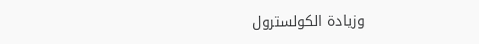وزيادة الكولسترول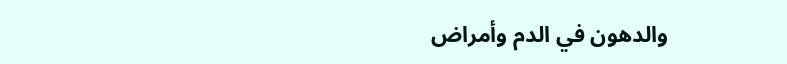والدهون في الدم وأمراض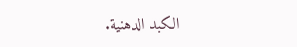الكبد الدهنية.